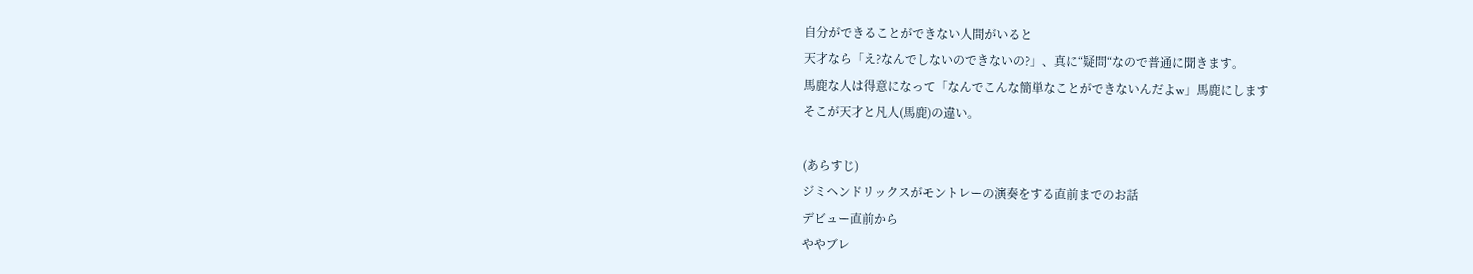自分ができることができない人間がいると
天才なら「え?なんでしないのできないの?」、真に“疑問“なので普通に聞きます。
馬鹿な人は得意になって「なんでこんな簡単なことができないんだよw」馬鹿にします
そこが天才と凡人(馬鹿)の違い。

(あらすじ)
ジミヘンドリックスがモントレーの演奏をする直前までのお話
デビュー直前から
ややブレ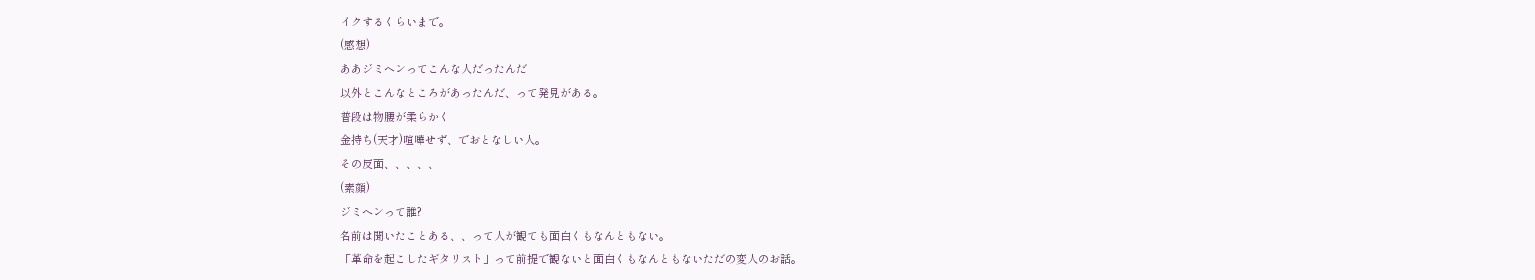イクするくらいまで。
(感想)
ああジミヘンってこんな人だったんだ
以外とこんなところがあったんだ、って発見がある。
普段は物腰が柔らかく
金持ち(天才)喧嘩せず、でおとなしい人。
その反面、、、、、
(素顔)
ジミヘンって誰?
名前は聞いたことある、、って人が観ても面白くもなんともない。
「革命を起こしたギタリスト」って前提で観ないと面白くもなんともないただの変人のお話。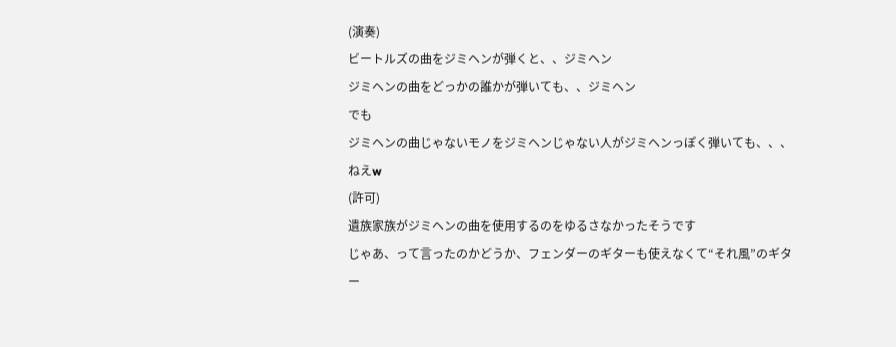(演奏)
ビートルズの曲をジミヘンが弾くと、、ジミヘン
ジミヘンの曲をどっかの誰かが弾いても、、ジミヘン
でも
ジミヘンの曲じゃないモノをジミヘンじゃない人がジミヘンっぽく弾いても、、、ねえw
(許可)
遺族家族がジミヘンの曲を使用するのをゆるさなかったそうです
じゃあ、って言ったのかどうか、フェンダーのギターも使えなくて“それ風”のギター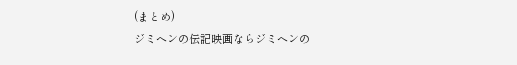(まとめ)
ジミヘンの伝記映画ならジミヘンの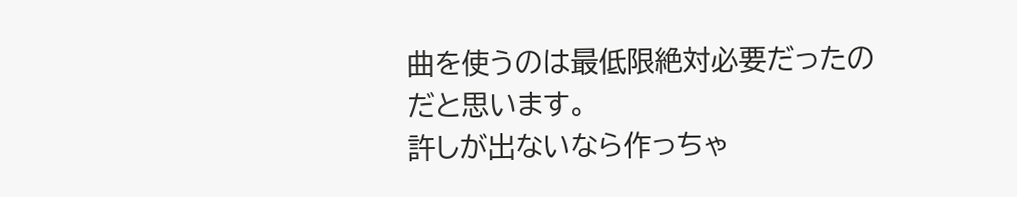曲を使うのは最低限絶対必要だったのだと思います。
許しが出ないなら作っちゃ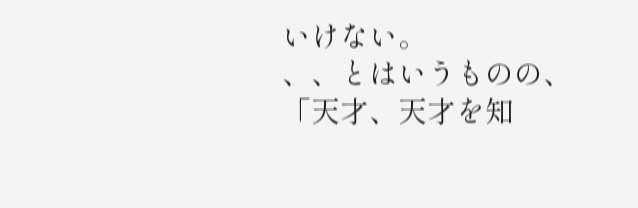いけない。
、、とはいうものの、
「天才、天才を知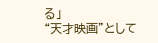る」
“天才映画”として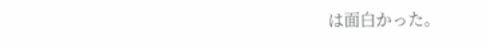は面白かった。